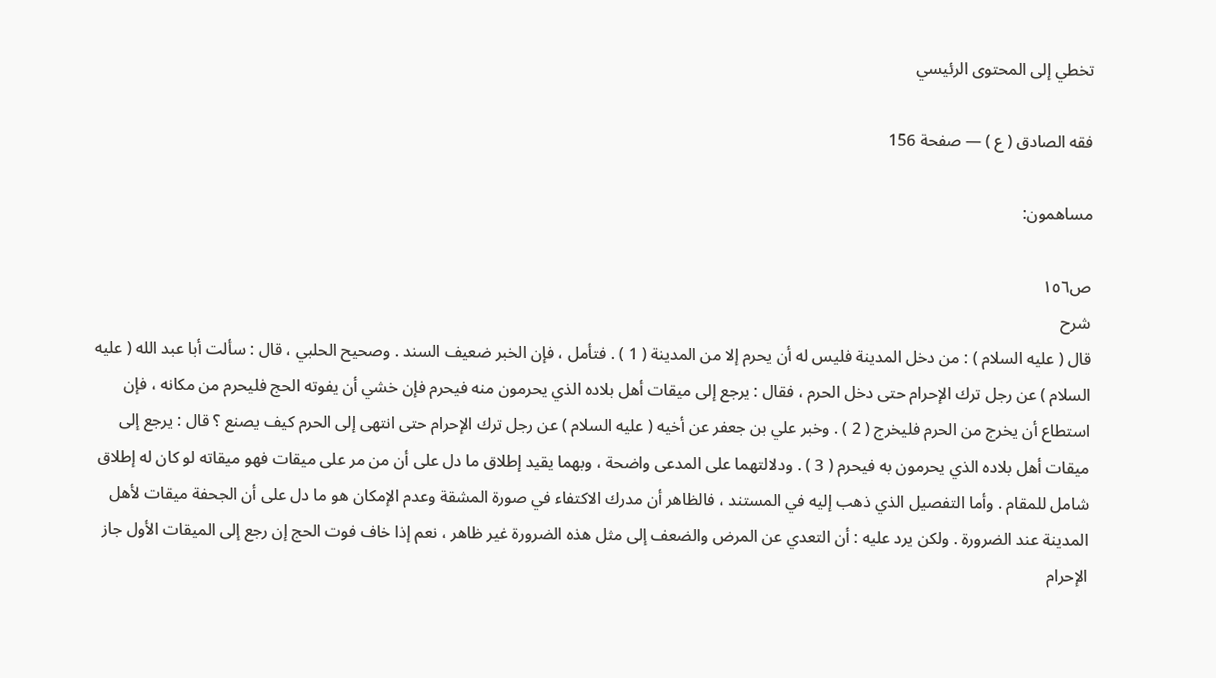تخطي إلى المحتوى الرئيسي

فقه الصادق ( ع ) — صفحة 156

مساهمون:

ص١٥٦
شرح
قال ( عليه السلام ) : من دخل المدينة فليس له أن يحرم إلا من المدينة ( 1 ) . فتأمل ، فإن الخبر ضعيف السند . وصحيح الحلبي ، قال : سألت أبا عبد الله ( عليه السلام ) عن رجل ترك الإحرام حتى دخل الحرم ، فقال : يرجع إلى ميقات أهل بلاده الذي يحرمون منه فيحرم فإن خشي أن يفوته الحج فليحرم من مكانه ، فإن استطاع أن يخرج من الحرم فليخرج ( 2 ) . وخبر علي بن جعفر عن أخيه ( عليه السلام ) عن رجل ترك الإحرام حتى انتهى إلى الحرم كيف يصنع ؟ قال : يرجع إلى ميقات أهل بلاده الذي يحرمون به فيحرم ( 3 ) . ودلالتهما على المدعى واضحة ، وبهما يقيد إطلاق ما دل على أن من مر على ميقات فهو ميقاته لو كان له إطلاق شامل للمقام . وأما التفصيل الذي ذهب إليه في المستند ، فالظاهر أن مدرك الاكتفاء في صورة المشقة وعدم الإمكان هو ما دل على أن الجحفة ميقات لأهل المدينة عند الضرورة . ولكن يرد عليه : أن التعدي عن المرض والضعف إلى مثل هذه الضرورة غير ظاهر ، نعم إذا خاف فوت الحج إن رجع إلى الميقات الأول جاز الإحرام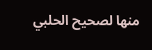منها لصحيح الحلبي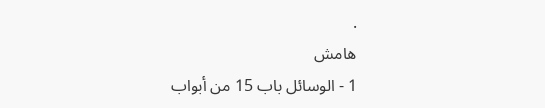.
هامش
1 - الوسائل باب 15 من أبواب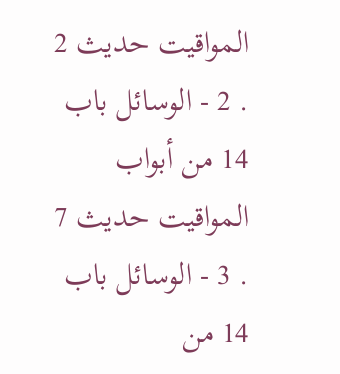المواقيت حديث 2 . 2 - الوسائل باب 14 من أبواب المواقيت حديث 7 . 3 - الوسائل باب 14 من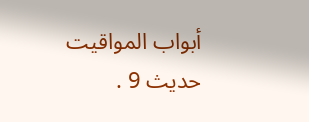أبواب المواقيت حديث 9 .